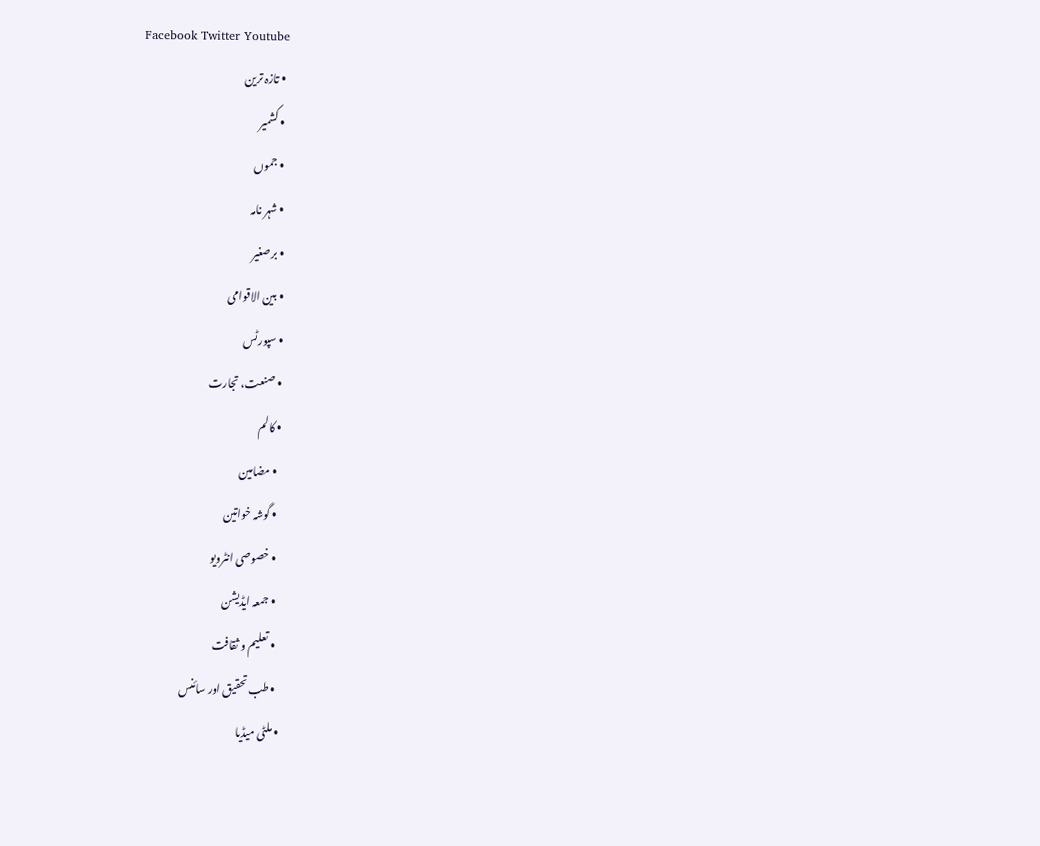Facebook Twitter Youtube
  • تازہ ترین
  • کشمیر
  • جموں
  • شہر نامہ
  • برصغیر
  • بین الاقوامی
  • سپورٹس
  • صنعت، تجارت
  • کالم
    • مضامین
    • گوشہ خواتین
    • خصوصی انٹرویو
    • جمعہ ایڈیشن
    • تعلیم و ثقافت
    • طب تحقیق اور سائنس
  • ملٹی میڈیا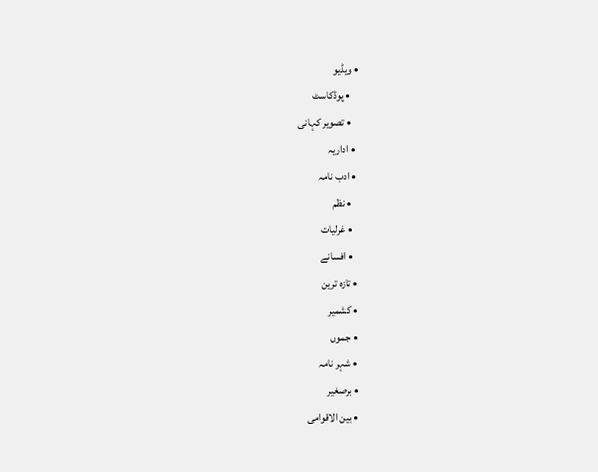• ویڈیو
    • پوڈکاسٹ
    • تصویر کہانی
  • اداریہ
  • ادب نامہ
    • نظم
    • غرلیات
    • افسانے
  • تازہ ترین
  • کشمیر
  • جموں
  • شہر نامہ
  • برصغیر
  • بین الاقوامی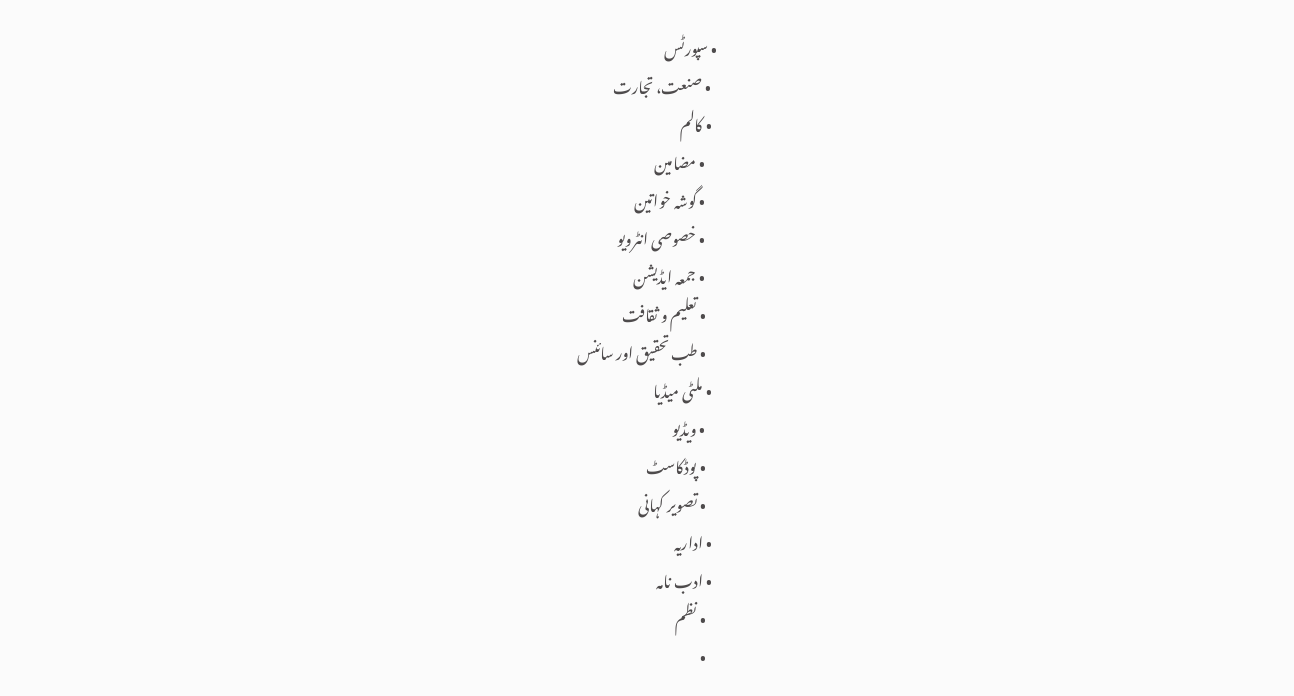• سپورٹس
  • صنعت، تجارت
  • کالم
    • مضامین
    • گوشہ خواتین
    • خصوصی انٹرویو
    • جمعہ ایڈیشن
    • تعلیم و ثقافت
    • طب تحقیق اور سائنس
  • ملٹی میڈیا
    • ویڈیو
    • پوڈکاسٹ
    • تصویر کہانی
  • اداریہ
  • ادب نامہ
    • نظم
    •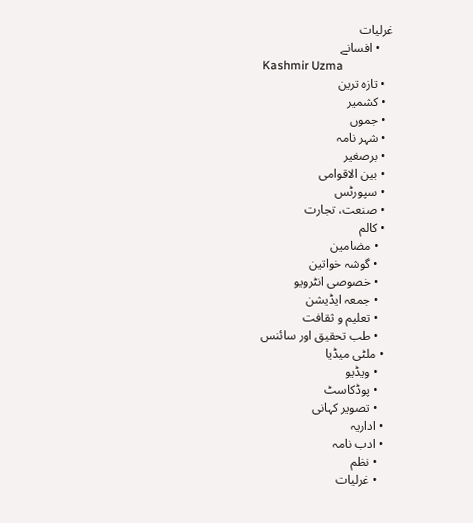غرلیات
    • افسانے
Kashmir Uzma
  • تازہ ترین
  • کشمیر
  • جموں
  • شہر نامہ
  • برصغیر
  • بین الاقوامی
  • سپورٹس
  • صنعت، تجارت
  • کالم
    • مضامین
    • گوشہ خواتین
    • خصوصی انٹرویو
    • جمعہ ایڈیشن
    • تعلیم و ثقافت
    • طب تحقیق اور سائنس
  • ملٹی میڈیا
    • ویڈیو
    • پوڈکاسٹ
    • تصویر کہانی
  • اداریہ
  • ادب نامہ
    • نظم
    • غرلیات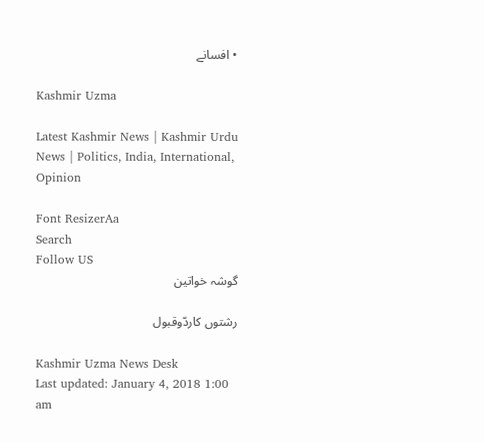• افسانے

Kashmir Uzma

Latest Kashmir News | Kashmir Urdu News | Politics, India, International, Opinion

Font ResizerAa
Search
Follow US
گوشہ خواتین

رشتوں کاردّوقبول

Kashmir Uzma News Desk
Last updated: January 4, 2018 1:00 am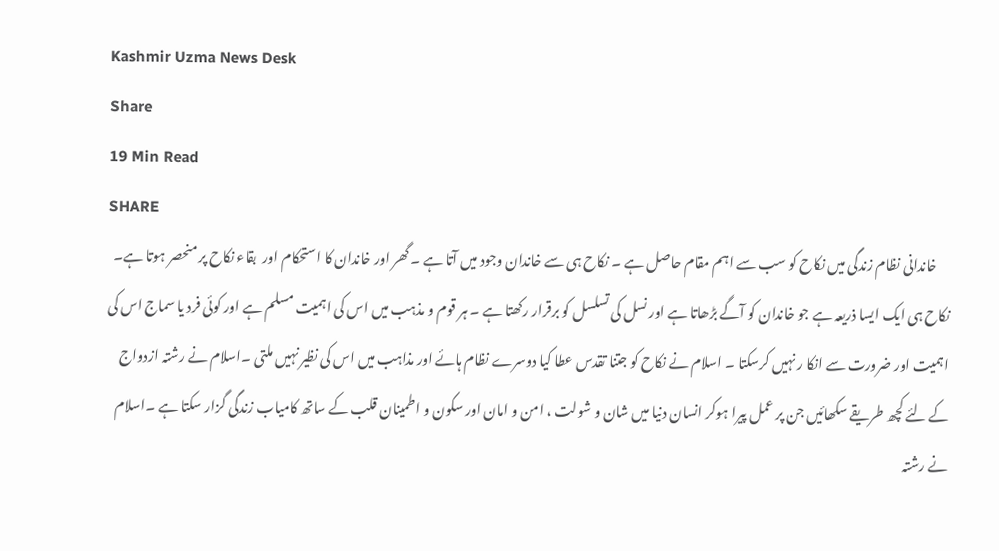Kashmir Uzma News Desk
Share
19 Min Read
SHARE
     خاندانی نظام زندگی میں نکاح کو سب سے اہم مقام حاصل ہے ۔ نکاح ہی سے خاندان وجود میں آتا ہے ۔ گھر اور خاندان کا استحکام اور  بقاء نکاح پر منحصر ہوتا ہے۔ نکاح ہی ایک ایسا ذریعہ ہے جو خاندان کو آگے بڑھاتا ہے اور نسل کی تسلسل کو برقرار رکھتا ہے ۔ ہر قوم و مذہب میں اس کی اہمیت مسلم ہے اور کوئی فرد یا سماج اس کی اہمیت اور ضرورت سے انکا ر نہیں کرسکتا ۔ اسلام نے نکاح کو جتنا تقدس عطا کیا دوسرے نظام ہائے اور مذاہب میں اس کی نظیر نہیں ملتی ۔اسلام نے رشتہ ازدواج کے لئے کچھ طریقے سکھائیں جن پر عمل پیرا ہوکر انسان دنیا میں شان و شولت ، امن و امان اور سکون و اطمینان قلب کے ساتھ کامیاب زندگی گزار سکتا ہے ۔اسلام نے رشتہ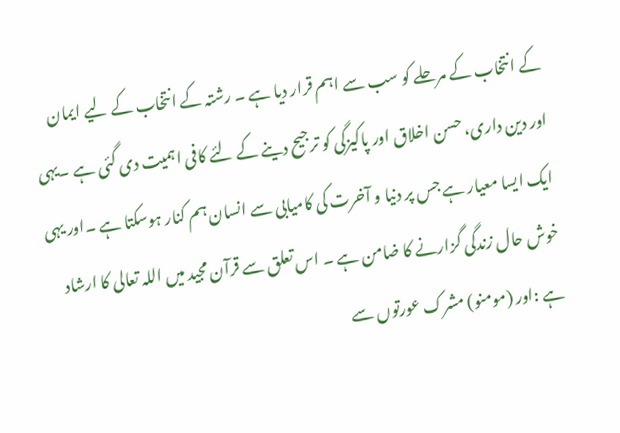کے انتخاب کے مرحلے کو سب سے اہم قرار دیا ہے ۔ رشتہ کے انتخاب کے لیے ایمان اور دین داری، حسن اخلاق اور پاکیزگی کو ترجیح دینے کے لئے کافی اہمیت دی گئی ہے ۔یہی ایک ایسا معیار ہے جس پر دنیا و آخرت کی کامیابی سے انسان ہم کنار ہوسکتا ہے ۔اور یہی خوش حال زندگی گزارنے کا ضامن ہے ۔ اس تعلق سے قرآن مجید میں اللہ تعالی کا ارشاد ہے :اور (مومنو) مشرک عورتوں سے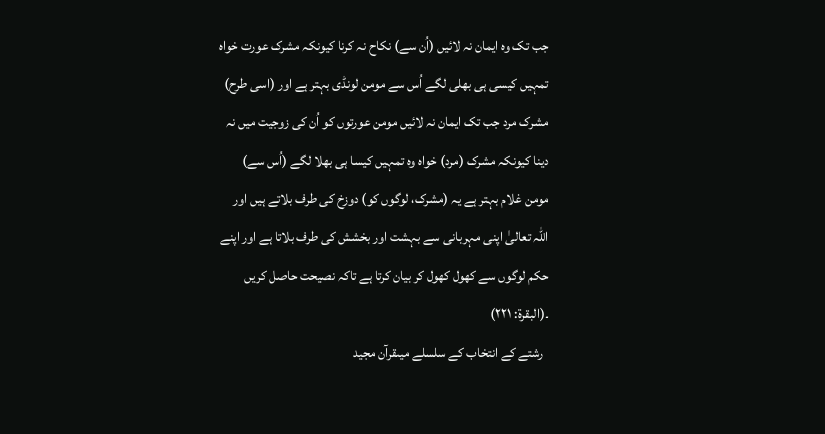جب تک وہ ایمان نہ لائیں (اُن سے) نکاح نہ کرنا کیونکہ مشرک عورت خواہ تمہیں کیسی ہی بھلی لگے اُس سے مومن لونڈی بہتر ہے اور (اسی طرح) مشرک مرد جب تک ایمان نہ لائیں مومن عورتوں کو اُن کی زوجیت میں نہ دینا کیونکہ مشرک (مرد) خواہ وہ تمہیں کیسا ہی بھلا لگے (اُس سے) مومن غلام بہتر ہے یہ (مشرک، لوگوں کو) دوزخ کی طرف بلاتے ہیں اور اللہ تعالیٰ اپنی مہربانی سے بہشت اور بخشش کی طرف بلاتا ہے اور اپنے حکم لوگوں سے کھول کھول کر بیان کرتا ہے تاکہ نصیحت حاصل کریں ۔(البقرۃ: ۲۲۱)
  رشتے کے انتخاب کے سلسلے میںقرآن مجید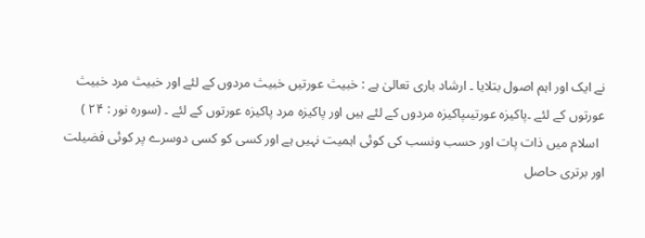نے ایک اور اہم اصول بتلایا ۔ ارشاد باری تعالیٰ ہے : خبیث عورتیں خبیث مردوں کے لئے اور خبیث مرد خبیث عورتوں کے لئے ۔پاکیزہ عورتیںپاکیزہ مردوں کے لئے ہیں اور پاکیزہ مرد پاکیزہ عورتوں کے لئے ۔ (سورہ نور : ۲۴ )
  اسلام میں ذات پات اور حسب ونسب کی کوئی اہمیت نہیں ہے اور کسی کو کسی دوسرے پر کوئی فضیلت اور برتری حاصل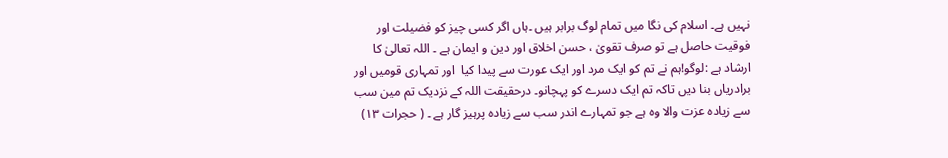نہیں ہے۔ اسلام کی نگا میں تمام لوگ برابر ہیں ۔ہاں اگر کسی چیز کو فضیلت اور فوقیت حاصل ہے تو صرف تقویٰ ، حسن اخلاق اور دین و ایمان ہے ۔ اللہ تعالیٰ کا ارشاد ہے :لوگو!ہم نے تم کو ایک مرد اور ایک عورت سے پیدا کیا  اور تمہاری قومیں اور برادریاں بنا دیں تاکہ تم ایک دسرے کو پہچانو۔ درحقیقت اللہ کے نزدیک تم مین سب سے زیادہ عزت والا وہ ہے جو تمہارے اندر سب سے زیادہ پرہیز گار ہے ۔ ( حجرات ۱۳)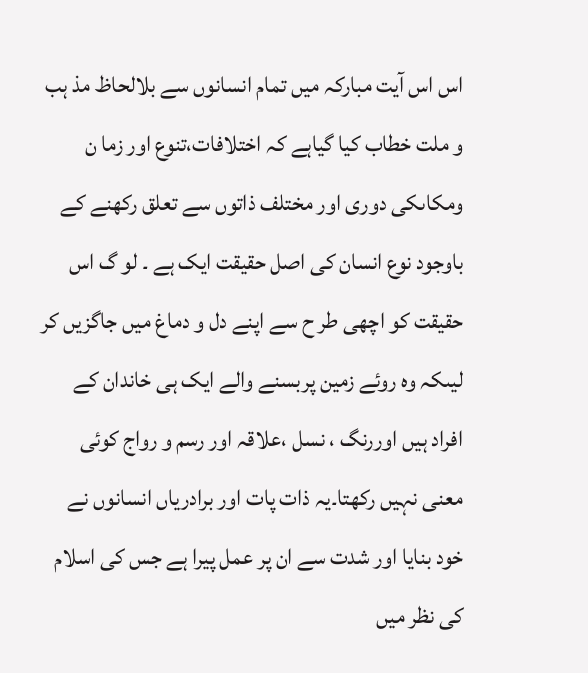اس اس آیت مبارکہ میں تمام انسانوں سے بلالحاظ مذ ہب و ملت خطاب کیا گیاہے کہ اختلافات،تنوع اور زما ن ومکاںکی دوری اور مختلف ذاتوں سے تعلق رکھنے کے باوجود نوع انسان کی اصل حقیقت ایک ہے ۔ لو گ اس حقیقت کو اچھی طر ح سے اپنے دل و دماغ میں جاگزیں کر لیںکہ وہ روئے زمین پربسنے والے ایک ہی خاندان کے افراد ہیں اوررنگ ، نسل ،علاقہ اور رسم و رواج کوئی معنی نہیں رکھتا۔یہ ذات پات اور برادریاں انسانوں نے خود بنایا اور شدت سے ان پر عمل پیرا ہے جس کی اسلام کی نظر میں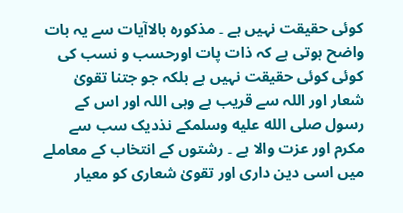کوئی حقیقت نہیں ہے ۔ مذکورہ بالاآیات سے یہ بات واضح ہوتی ہے کہ ذات پات اورحسب و نسب کی کوئی کوئی حقیقت نہیں ہے بلکہ جو جتنا تقویٰ شعار اور اللہ سے قریب ہے وہی اللہ اور اس کے رسول صلى الله عليه وسلمکے نذدیک سب سے مکرم اور عزت والا ہے ۔ رشتوں کے انتخاب کے معاملے میں اسی دین داری اور تقویٰ شعاری کو معیار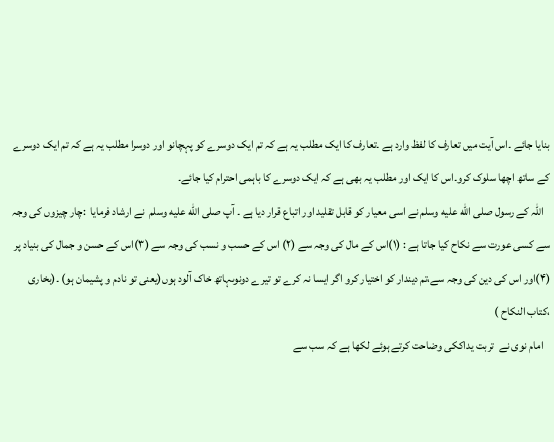بنایا جائے ۔اس آیت میں تعارف کا لفظ وارد ہے ۔تعارف کا ایک مطلب یہ ہے کہ تم ایک دوسرے کو پہچانو اور دوسرا مطلب یہ ہے کہ تم ایک دوسرے کے ساتھ اچھا سلوک کرو۔اس کا ایک اور مطلب یہ بھی ہے کہ ایک دوسرے کا باہمی احترام کیا جائے۔
   اللہ کے رسول صلى الله عليه وسلم نے اسی معیار کو قابل تقلید اور اتباع قرار دیا ہے ۔ آپ صلى الله عليه وسلم  نے ارشاد فرمایا  :چار چیزوں کی وجہ سے کسی عورت سے نکاح کیا جاتا ہے : (۱)اس کے مال کی وجہ سے (۲) اس کے حسب و نسب کی وجہ سے (۳)اس کے حسن و جمال کی بنیاد پر  (۴)اور اس کی دین کی وجہ سے،تم دیندار کو اختیار کرو اگر ایسا نہ کرے تو تیرے دونوںہاتھ خاک آلود ہوں(یعنی تو نادم و پشیمان ہو) ۔(بخاری ،کتاب النکاح )
   امام نوی نے  تربت یداککی وضاحت کرتے ہوئے لکھا ہے کہ سب سے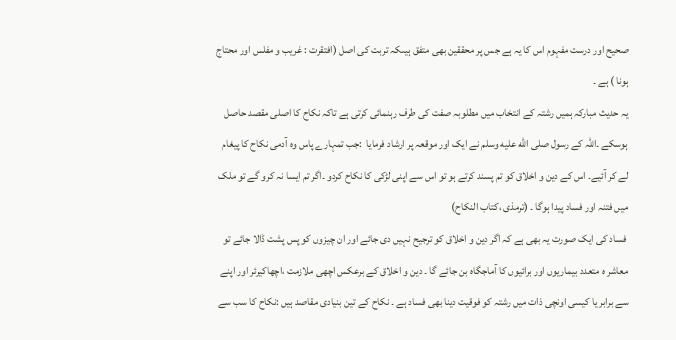صحیح اور درست مفہوم اس کا یہ ہے جس پر محققین بھی متفق ہیںکہ تربت کی اصل (افتقرت : غریب و مفلس اور محتاج ہونا ) ہے ۔
یہ حدیث مبارکہ ہمیں رشتہ کے انتخاب میں مطلوبہ صفت کی طرف رہنمائی کرتی ہے تاکہ نکاح کا اصلی مقصد حاصل ہوسکے ۔اللہ کے رسول صلى الله عليه وسلم نے ایک اور موقعہ پر ارشاد فرمایا  :جب تمہارے پاس وہ آدمی نکاح کا پیغام لے کر آئیے۔ اس کے دین و اخلاق کو تم پسند کرتے ہو تو اس سے اپنی لڑکی کا نکاح کردو ۔اگر تم ایسا نہ کرو گے تو ملک میں فتنہ اور فساد پیدا ہوگا ۔ (ترمذی ،کتاب النکاح)
 فساد کی ایک صورت یہ بھی ہے کہ اگر دین و اخلاق کو ترجیح نہیں دی جائے اور ان چیزوں کو پس پشت ڈالا جائے تو معاشر ہ متعدد بیماریوں اور برائیوں کا آماجگاہ بن جائے گا ۔ دین و اخلاق کے برعکس اچھی ملازمت ،اچھاکیرئر اور اپنے سے برابر یا کیسی اونچی ذات میں رشتہ کو فوقیت دینا بھی فساد ہے ۔ نکاح کے تین بنیادی مقاصد ہیں :نکاح کا سب سے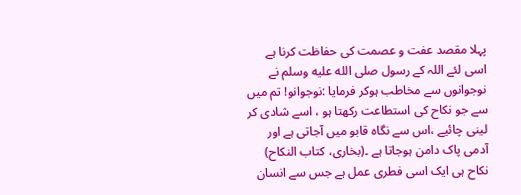پہلا مقصد عفت و عصمت کی حفاظت کرنا ہے اسی لئے اللہ کے رسول صلى الله عليه وسلم نے نوجوانوں سے مخاطب ہوکر فرمایا :نوجوانو! تم میں سے جو نکاح کی استطاعت رکھتا ہو ، اسے شادی کر لینی چائیے ،اس سے نگاہ قابو میں آجاتی ہے اور آدمی پاک دامن ہوجاتا ہے ۔(بخاری، کتاب النکاح) نکاح ہی ایک اسی فطری عمل ہے جس سے انسان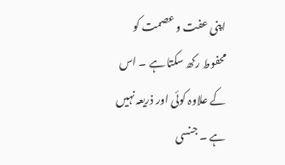اپنی عفت و عصمت کو محفوط رکھ سکتا ہے ۔ اس کے علاوہ کوئی اور ذریعہ نہیں ہے ۔ جنسی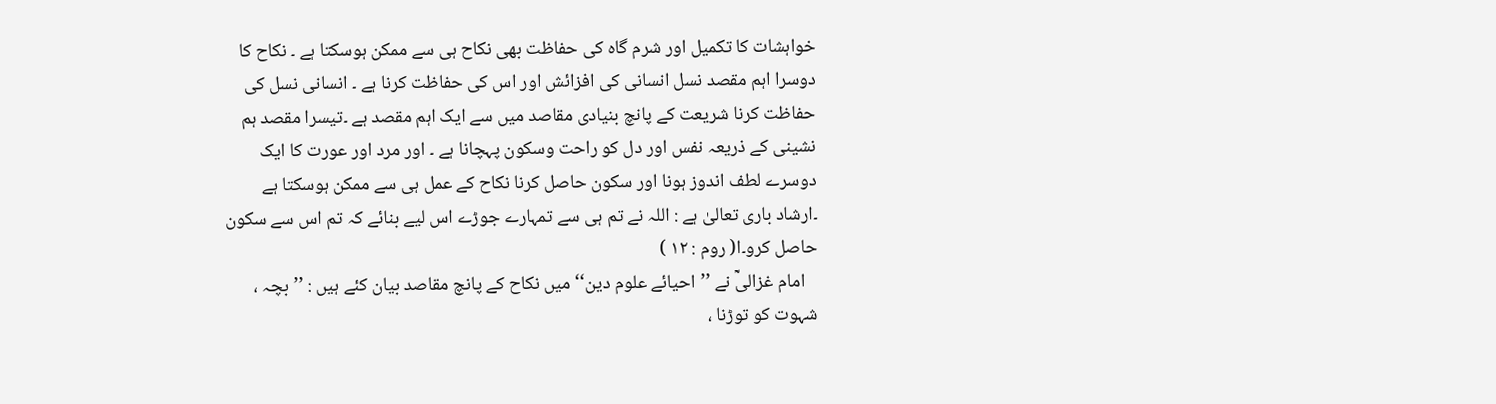خواہشات کا تکمیل اور شرم گاہ کی حفاظت بھی نکاح ہی سے ممکن ہوسکتا ہے ۔ نکاح کا دوسرا اہم مقصد نسل انسانی کی افزائش اور اس کی حفاظت کرنا ہے ۔ انسانی نسل کی حفاظت کرنا شریعت کے پانچ بنیادی مقاصد میں سے ایک اہم مقصد ہے ۔تیسرا مقصد ہم نشینی کے ذریعہ نفس اور دل کو راحت وسکون پہچانا ہے ۔ اور مرد اور عورت کا ایک دوسرے لطف اندوز ہونا اور سکون حاصل کرنا نکاح کے عمل ہی سے ممکن ہوسکتا ہے ۔ارشاد باری تعالیٰ ہے : اللہ نے تم ہی سے تمہارے جوڑے اس لیے بنائے کہ تم اس سے سکون حاصل کرو۔ا( روم : ۱۲ )
   امام غزالیؒ نے ’’احیائے علوم دین‘‘ میں نکاح کے پانچ مقاصد بیان کئے ہیں : ’’بچہ ، شہوت کو توڑنا ،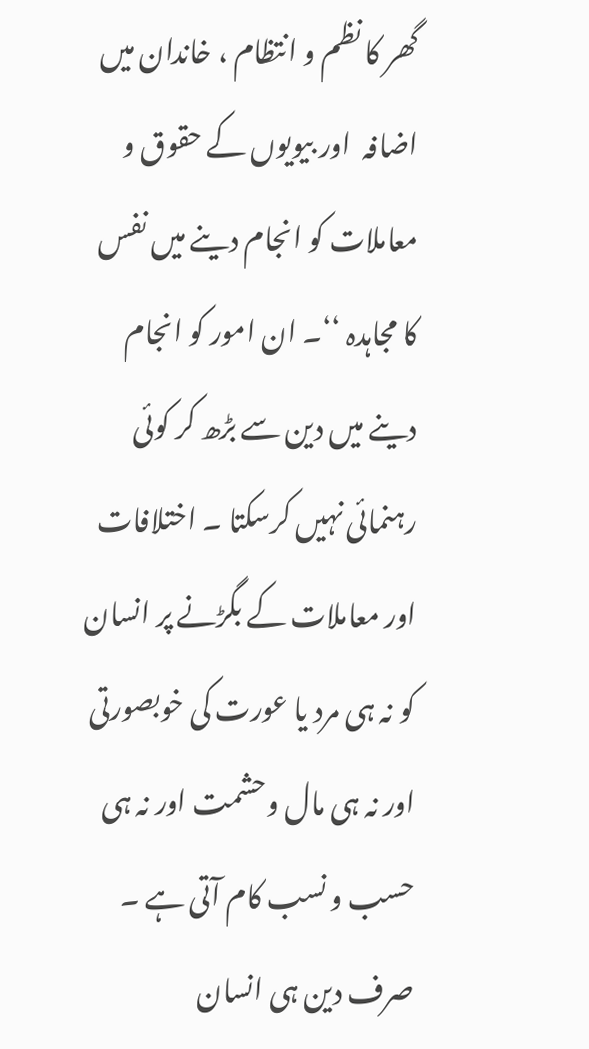گھر کا نظم و انتظام ، خاندان میں  اضافہ  اور بیویوں کے حقوق و معاملات کو انجام دینے میں نفس کا مجاہدہ ‘‘۔ ان امور کو انجام دینے میں دین سے بڑھ کر کوئی رہنمائی نہیں کرسکتا ۔ اختلافات اور معاملات کے بگڑنے پر انسان کو نہ ہی مرد یا عورت کی خوبصورتی  اور نہ ہی مال وحشمت اور نہ ہی حسب و نسب کام آتی ہے ۔ صرف دین ہی انسان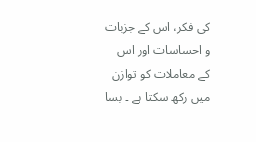کی فکر، اس کے جزبات و احساسات اور اس کے معاملات کو توازن میں رکھ سکتا ہے ۔ بسا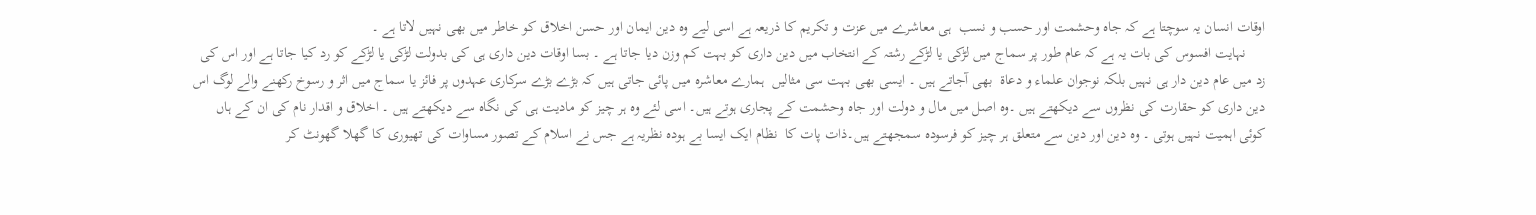اوقات انسان یہ سوچتا ہے کہ جاہ وحشمت اور حسب و نسب  ہی معاشرے میں عزت و تکریم کا ذریعہ ہے اسی لیے وہ دین ایمان اور حسن اخلاق کو خاطر میں بھی نہیں لاتا ہے ۔
     نہایت افسوس کی بات یہ ہے کہ عام طور پر سماج میں لڑکی یا لڑکے رشتہ کے انتخاب میں دین داری کو بہت کم وزن دیا جاتا ہے ۔ بسا اوقات دین داری ہی کی بدولت لڑکی یا لڑکے کو رد کیا جاتا ہے اور اس کی زد میں عام دین دار ہی نہیں بلکہ نوجوان علماء و دعاۃ  بھی آجاتے ہیں ۔ ایسی بھی بہت سی مثالیں  ہمارے معاشرہ میں پائی جاتی ہیں کہ بڑے بڑے سرکاری عہدوں پر فائز یا سماج میں اثر و رسوخ رکھنے والے لوگ اس دین داری کو حقارت کی نظروں سے دیکھتے ہیں ۔وہ اصل میں مال و دولت اور جاہ وحشمت کے پجاری ہوتے ہیں۔ اسی لئے وہ ہر چیز کو مادیت ہی کی نگاہ سے دیکھتے ہیں ۔ اخلاق و اقدار نام کی ان کے ہاں کوئی اہمیت نہیں ہوتی ۔ وہ دین اور دین سے متعلق ہر چیز کو فرسودہ سمجھتے ہیں۔ذات پات کا  نظام ایک ایسا بے ہودہ نظریہ ہے جس نے اسلام کے تصور مساوات کی تھیوری کا گھلا گھونٹ کر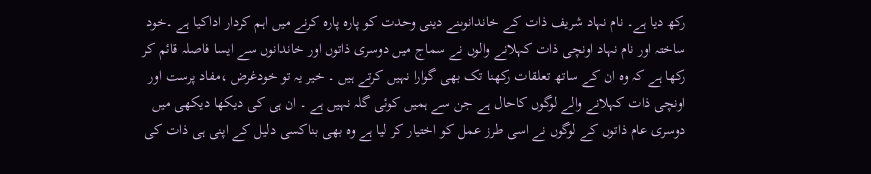رکھ دیا ہے۔ نام نہاد شریف ذات کے خاندانوںنے دینی وحدت کو پارہ پارہ کرنے میں اہم کردار اداکیا ہے ۔خود ساختہ اور نام نہاد اونچی ذات کہلانے والوں نے سماج میں دوسری ذاتوں اور خاندانوں سے ایسا فاصلہ قائم کر رکھا ہے کہ وہ ان کے ساتھ تعلقات رکھنا تک بھی گوارا نہیں کرتے ہیں ۔ خیر یہ تو خودغرض ،مفاد پرست اور اونچی ذات کہلانے والے لوگوں کاحال ہے جن سے ہمیں کوئی گلہ نہیں ہے ۔ ان ہی کی دیکھا دیکھی میں دوسری عام ذاتوں کے لوگوں نے اسی طرز عمل کو اختیار کر لیا ہے وہ بھی بناکسی دلیل کے اپنی ہی ذات کی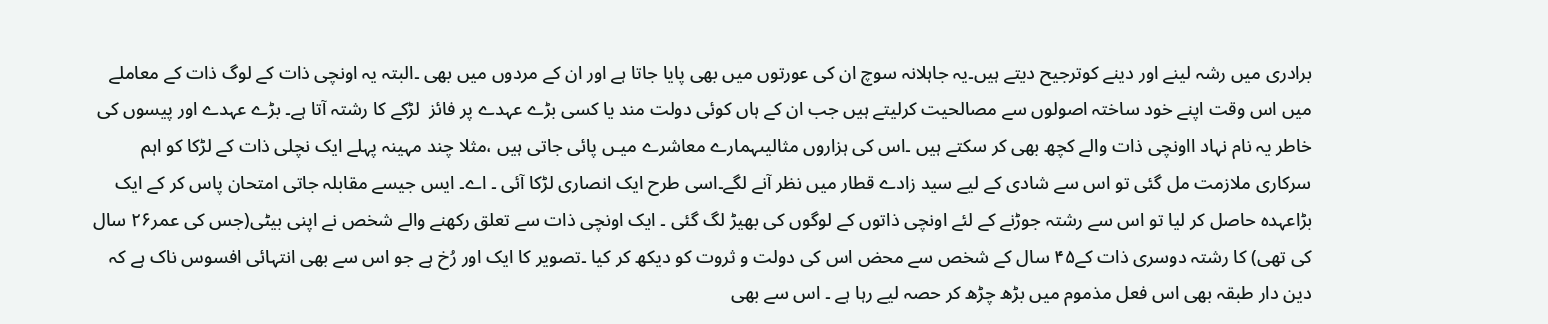برادری میں رشہ لینے اور دینے کوترجیح دیتے ہیں۔یہ جاہلانہ سوچ ان کی عورتوں میں بھی پایا جاتا ہے اور ان کے مردوں میں بھی ۔البتہ یہ اونچی ذات کے لوگ ذات کے معاملے میں اس وقت اپنے خود ساختہ اصولوں سے مصالحیت کرلیتے ہیں جب ان کے ہاں کوئی دولت مند یا کسی بڑے عہدے پر فائز  لڑکے کا رشتہ آتا ہے۔ بڑے عہدے اور پیسوں کی خاطر یہ نام نہاد ااونچی ذات والے کچھ بھی کر سکتے ہیں ۔اس کی ہزاروں مثالیںہمارے معاشرے میـں پائی جاتی ہیں ،مثلا چند مہینہ پہلے ایک نچلی ذات کے لڑکا کو اہم سرکاری ملازمت مل گئی تو اس سے شادی کے لیے سید زادے قطار میں نظر آنے لگے۔اسی طرح ایک انصاری لڑکا آئی ۔ اے۔ ایس جیسے مقابلہ جاتی امتحان پاس کر کے ایک بڑاعہدہ حاصل کر لیا تو اس سے رشتہ جوڑنے کے لئے اونچی ذاتوں کے لوگوں کی بھیڑ لگ گئی ۔ ایک اونچی ذات سے تعلق رکھنے والے شخص نے اپنی بیٹی(جس کی عمر۲۶ سال کی تھی) کا رشتہ دوسری ذات کے۴۵ سال کے شخص سے محض اس کی دولت و ثروت کو دیکھ کر کیا ۔تصویر کا ایک اور رُخ ہے جو اس سے بھی انتہائی افسوس ناک ہے کہ دین دار طبقہ بھی اس فعل مذموم میں بڑھ چڑھ کر حصہ لیے رہا ہے ۔ اس سے بھی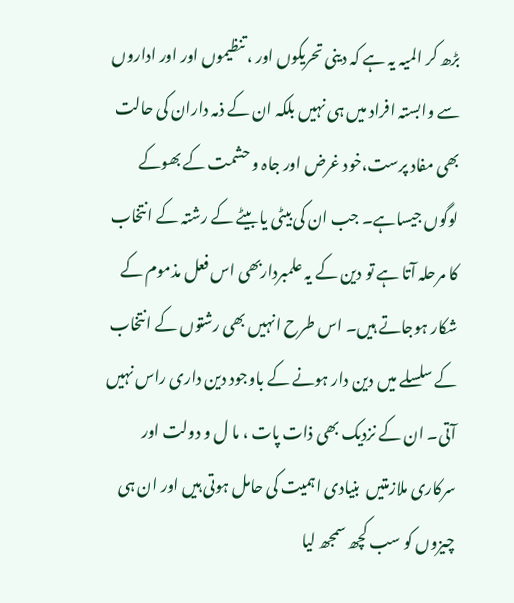بڑھ کر المیہ یہ ہے کہ دینی تحریکوں اور ، تنظیموں اور اور اداروں سے وابستہ افراد میں ہی نہیں بلکہ ان کے ذمہ داران کی حالت بھی مفاد پرست،خود غرض اور جاہ و حشمت کے بھوکے لوگوں جیساہے۔ جب ان کی بیٹی یا بیٹے کے رشتہ کے انتخاب کا مرحلہ آتا ہے تو دین کے یہ علمبرداربھی اس فعل مذموم کے شکار ہوجاتے ہیں۔ اس طرح انہیں بھی رشتوں کے انتخاب کے سلسلے میں دین دار ہونے کے باوجود دین داری راس نہیں آتی۔ ان کے نزدیک بھی ذات پات ، ما ل و دولت اور سرکاری ملازمتیں  بنیادی اہمیت کی حامل ہوتی ہیں اور ان ہی چیزوں کو سب کچھ سمجھ لیا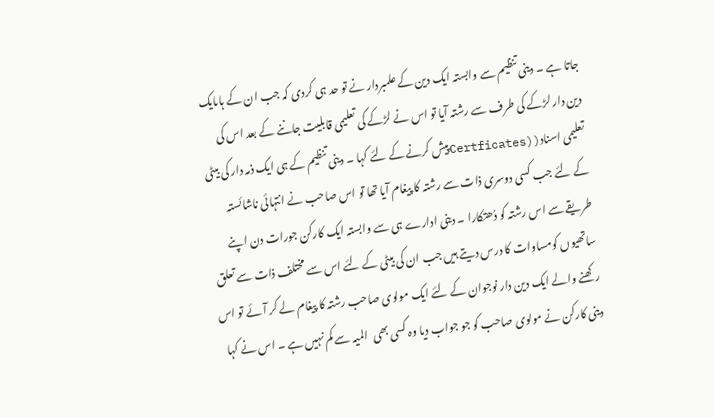جاتا ہے ۔ دینی تنظیم سے وابستہ ایک دین کے علمبردار نے تو حد ہی کردی کہ جب ان کے ہاںایک دین دار لڑکے کی طرف سے رشتہ آیا تو اس نے لڑکے کی تعلیمی قابلیت جاننے کے بعد اس کی تعلیمی اسناد((Certficatesپیش کرنے کے لئے کہا ۔ دینی تنظیم کے ہی ایک ذمہ دار کی بیٹی کے لئے جب کسی دوسری ذات سے رشتہ کا پیغام آیا تھا تو اس صاحب نے انتہائی ناشائستہ طریقے سے اس رشتہ کو دُھتکارا ۔ دینی ادارے ہی سے وابستہ ایک کارکن جورات دن اپنے ساتھیوں کومساوات کا درس دیتے ہیں جب ان کی بیٹی کے لئے اس سے مختلف ذات سے تعلق رکھنے والے ایک دین دار نوجوان کے لئے ایک مولوی صاحب رشتہ کا پیغام لے کر آئے تو اس دینی کارکن نے مولوی صاحب کو جو جواب دیا وہ کسی بھی  المیہ سے کم نہیں ہے ۔ اس نے کہا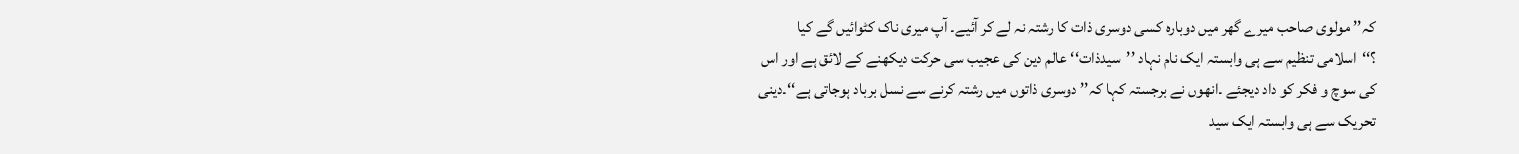کہ’’ مولوی صاحب میرے گھر میں دوبارہ کسی دوسری ذات کا رشتہ نہ لے کر آئیے۔ آپ میری ناک کٹوائیں گے کیا ؟‘‘اسلامی تنظیم سے ہی وابستہ ایک نام نہاد ’’سیدذات‘‘ عالم دین کی عجیب سی حرکت دیکھنے کے لائق ہے اور اس کی سوچ و فکر کو داد دیجئے ۔انھوں نے برجستہ کہا کہ’’ دوسری ذاتوں میں رشتہ کرنے سے نسل برباد ہوجاتی ہے‘‘۔دینی تحریک سے ہی وابستہ ایک سید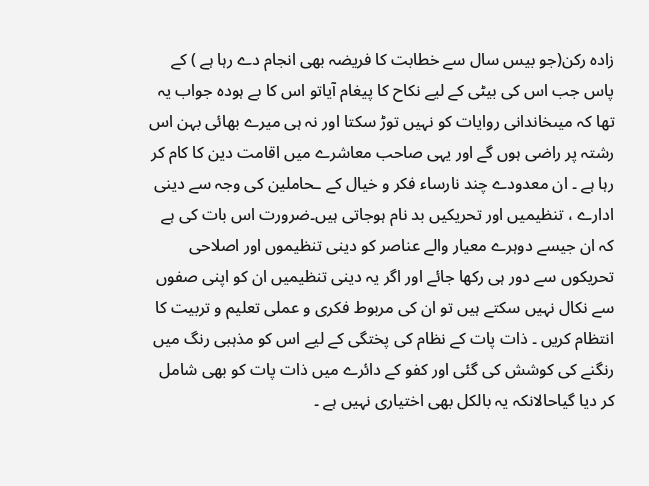زادہ رکن(جو بیس سال سے خطابت کا فریضہ بھی انجام دے رہا ہے ) کے پاس جب اس کی بیٹی کے لیے نکاح کا پیغام آیاتو اس کا بے ہودہ جواب یہ تھا کہ میںخاندانی روایات کو نہیں توڑ سکتا اور نہ ہی میرے بھائی بہن اس رشتہ پر راضی ہوں گے اور یہی صاحب معاشرے میں اقامت دین کا کام کر رہا ہے ۔ ان معدودے چند نارساء فکر و خیال کے ـحاملین کی وجہ سے دینی ادارے ، تنظیمیں اور تحریکیں بد نام ہوجاتی ہیں۔ضرورت اس بات کی ہے کہ ان جیسے دوہرے معیار والے عناصر کو دینی تنظیموں اور اصلاحی تحریکوں سے دور ہی رکھا جائے اور اگر یہ دینی تنظیمیں ان کو اپنی صفوں سے نکال نہیں سکتے ہیں تو ان کی مربوط فکری و عملی تعلیم و تربیت کا انتظام کریں ۔ ذات پات کے نظام کی پختگی کے لیے اس کو مذہبی رنگ میں رنگنے کی کوشش کی گئی اور کفو کے دائرے میں ذات پات کو بھی شامل کر دیا گیاحالانکہ یہ بالکل بھی اختیاری نہیں ہے ۔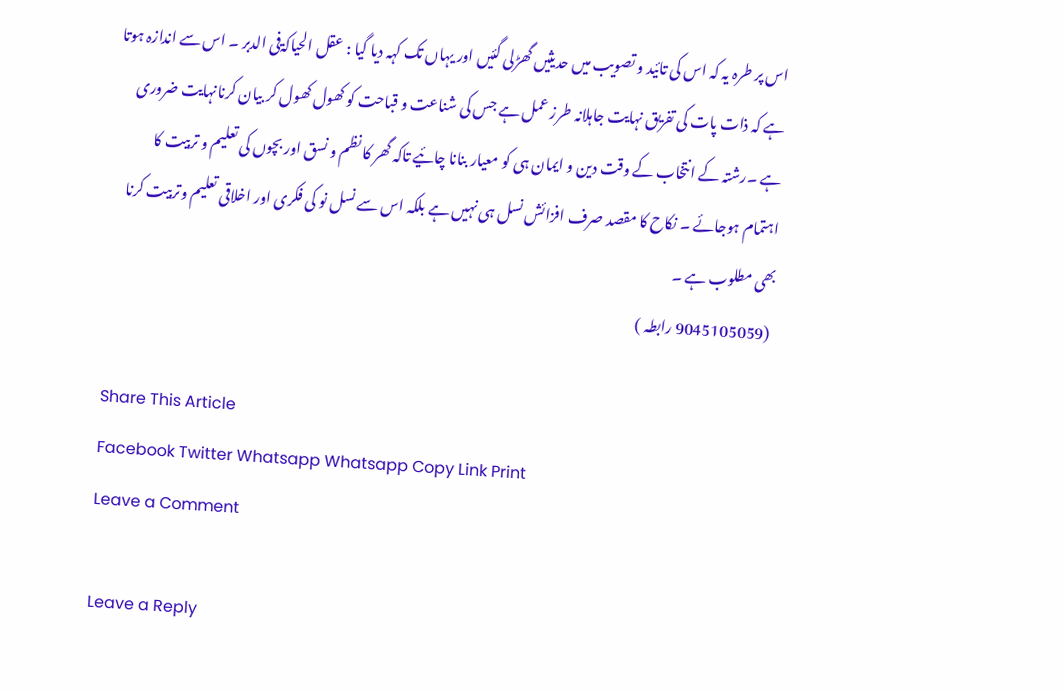اس پر طرہ یہ کہ اس کی تائید و تصویب میں حدیثیں گھڑلی گئیں اور یہاں تک کہہ دیا گیا : عقل الحیاکۃفی الدبر ۔ اس سے اندازہ ہوتا ہے کہ ذات پات کی تفریق نہایت جاہلانہ طرز عمل ہے جس کی شناعت و قباحت کو کھول کھول کر بیان کرنانہایت ضروری ہے ۔رشتہ کے انتخاب کے وقت دین و ایمان ہی کو معیار بنانا چائیے تاکہ گھر کا نظم و نسق اور بچوں کی تعلیم و تربیت کا اہتمام ہوجائے ۔ نکاح کا مقصد صرف افزائش نسل ہی نہیں ہے بلکہ اس سے نسل نو کی فکری اور اخلاقی تعلیم وتربیت کرنا بھی مطلوب ہے ۔
 (9045105059 رابطہ )

Share This Article
Facebook Twitter Whatsapp Whatsapp Copy Link Print
Leave a Comment

Leave a Reply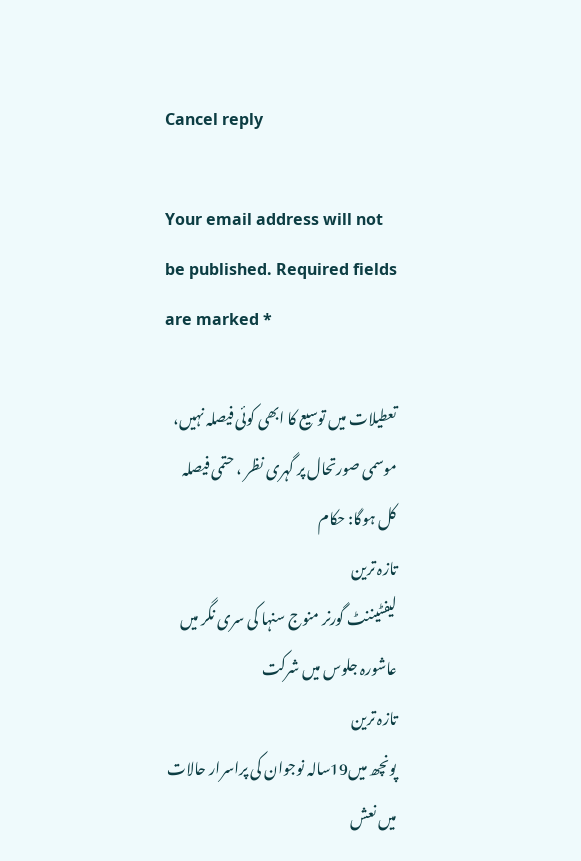Cancel reply

Your email address will not be published. Required fields are marked *

تعطیلات میں توسیع کا ابھی کوئی فیصلہ نہیں، موسمی صورتحال پر گہری نظر ، حتمی فیصلہ کل ہوگا: حکام
تازہ ترین
لیفٹیننٹ گورنر منوج سنہا کی سری نگر میں عاشورہ جلوس میں شرکت
تازہ ترین
پونچھ میں19سالہ نوجوان کی پراسرار حالات میں نعش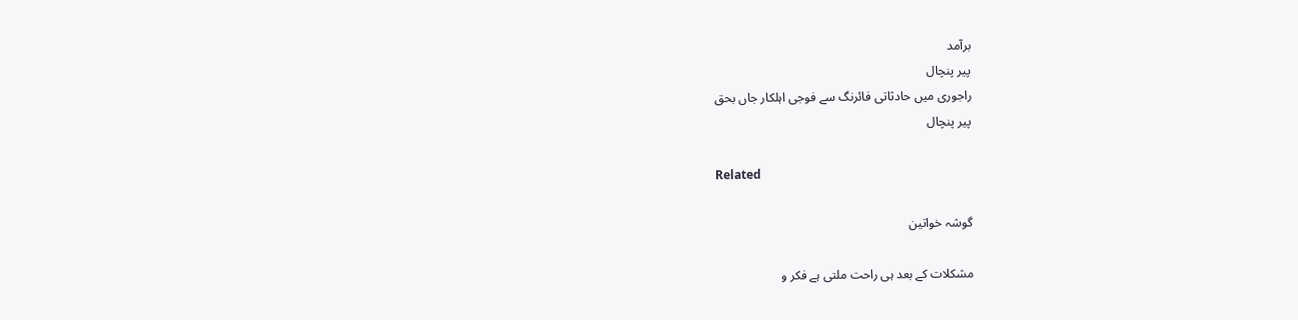برآمد
پیر پنچال
راجوری میں حادثاتی فائرنگ سے فوجی اہلکار جاں بحق
پیر پنچال

Related

گوشہ خواتین

مشکلات کے بعد ہی راحت ملتی ہے فکر و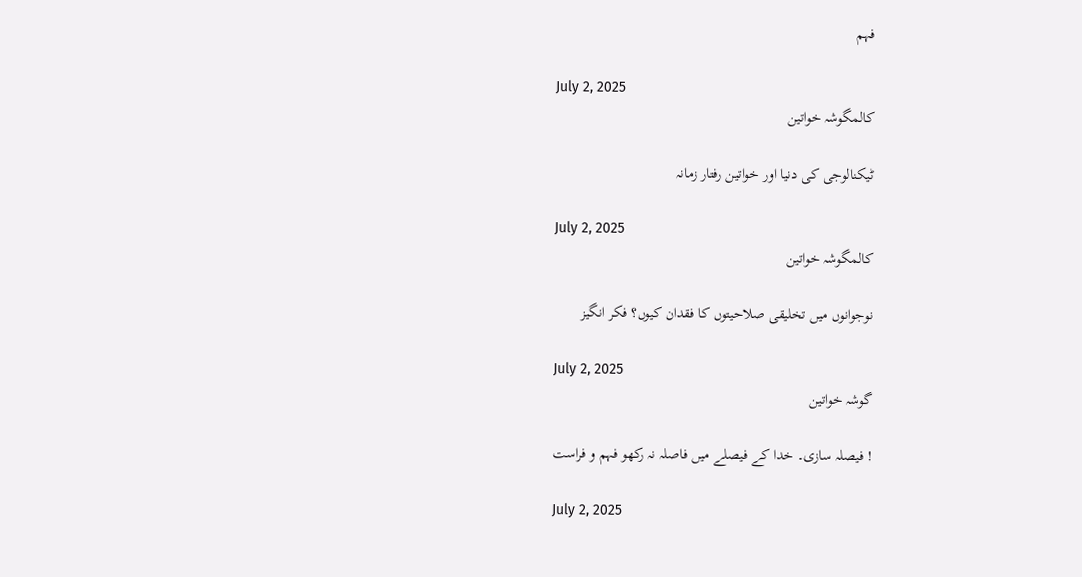فہم

July 2, 2025
کالمگوشہ خواتین

ٹیکنالوجی کی دنیا اور خواتین رفتار زمانہ

July 2, 2025
کالمگوشہ خواتین

نوجوانوں میں تخلیقی صلاحیتوں کا فقدان کیوں؟ فکر انگیز

July 2, 2025
گوشہ خواتین

! فیصلہ سازی۔ خدا کے فیصلے میں فاصلہ نہ رکھو فہم و فراست

July 2, 2025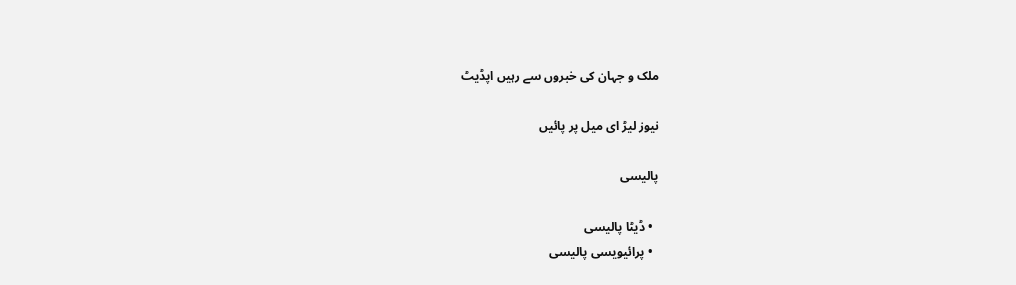ملک و جہان کی خبروں سے رہیں اپڈیٹ

نیوز لیڑ ای میل پر پائیں

پالیسی

  • ڈیٹا پالیسی
  • پرائیویسی پالیسی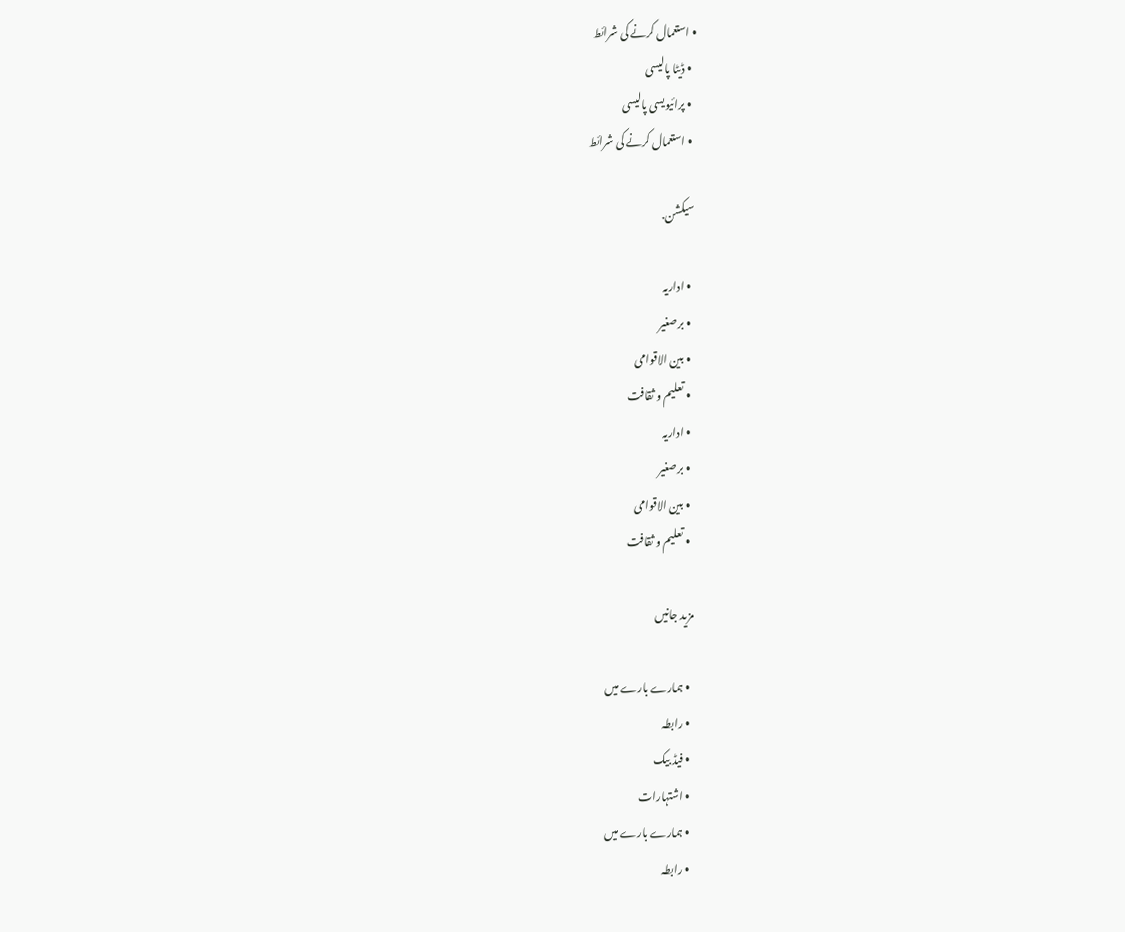• استعمال کرنے کی شرائط
  • ڈیٹا پالیسی
  • پرائیویسی پالیسی
  • استعمال کرنے کی شرائط

سیکشن.

  • اداریہ
  • برصغیر
  • بین الاقوامی
  • تعلیم و ثقافت
  • اداریہ
  • برصغیر
  • بین الاقوامی
  • تعلیم و ثقافت

مزید جانیں

  • ہمارے بارے میں
  • رابطہ
  • فیڈ بیک
  • اشتہارات
  • ہمارے بارے میں
  • رابطہ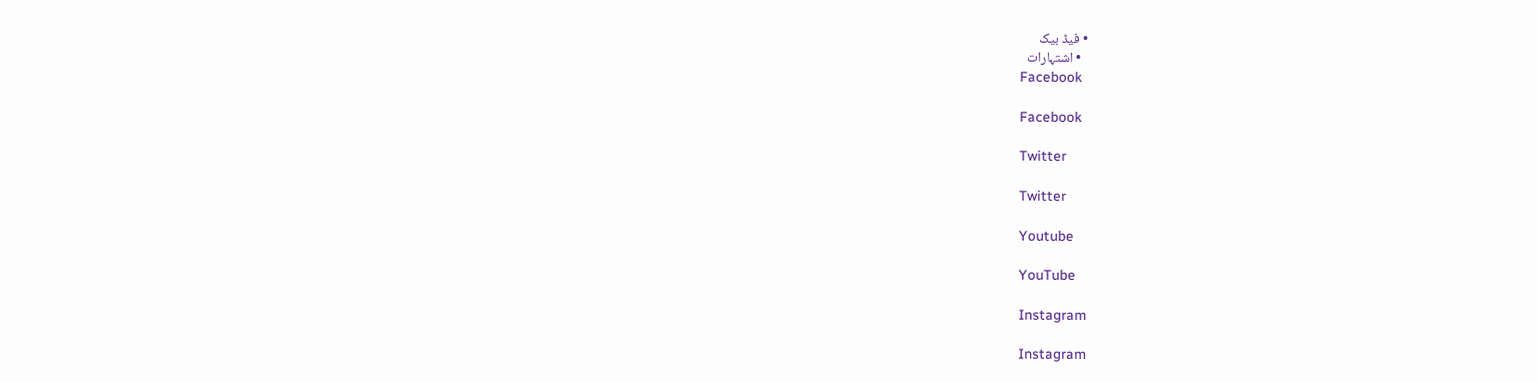• فیڈ بیک
  • اشتہارات
Facebook

Facebook

Twitter

Twitter

Youtube

YouTube

Instagram

Instagram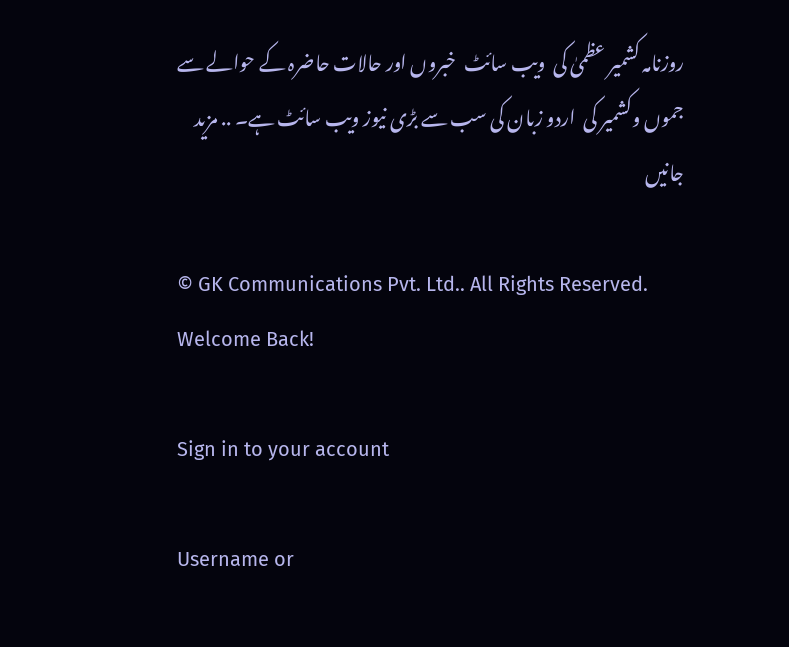روزنامہ کشمیر عظمیٰ کی  ویب سائٹ  خبروں اور حالات حاضرہ کے حوالے سے جموں وکشمیر کی  اردو زبان کی سب سے بڑی نیوز ویب سائٹ ہے۔ .. مزید جانیں

© GK Communications Pvt. Ltd.. All Rights Reserved.
Welcome Back!

Sign in to your account

Username or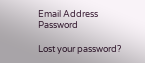Email Address
Password

Lost your password?